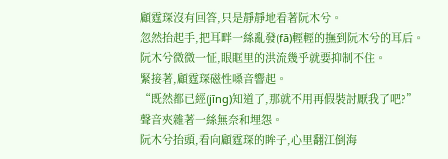顧霆琛沒有回答,只是靜靜地看著阮木兮。
忽然抬起手,把耳畔一絲亂發(fā)輕輕的撫到阮木兮的耳后。
阮木兮微微一怔,眼眶里的洪流幾乎就要抑制不住。
緊接著,顧霆琛磁性嗓音響起。
“既然都已經(jīng)知道了,那就不用再假裝討厭我了吧?”
聲音夾雜著一絲無奈和埋怨。
阮木兮抬頭,看向顧霆琛的眸子,心里翻江倒海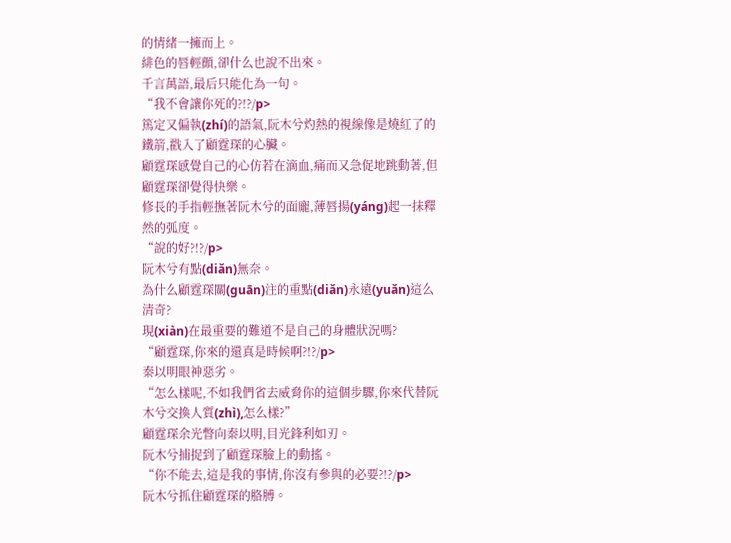的情緒一擁而上。
緋色的唇輕顫,卻什么也說不出來。
千言萬語,最后只能化為一句。
“我不會讓你死的?!?/p>
篤定又偏執(zhí)的語氣,阮木兮灼熱的視線像是燒紅了的鐵箭,戳入了顧霆琛的心臟。
顧霆琛感覺自己的心仿若在滴血,痛而又急促地跳動著,但顧霆琛卻覺得快樂。
修長的手指輕撫著阮木兮的面龐,薄唇揚(yáng)起一抹釋然的弧度。
“說的好?!?/p>
阮木兮有點(diǎn)無奈。
為什么顧霆琛關(guān)注的重點(diǎn)永遠(yuǎn)這么清奇?
現(xiàn)在最重要的難道不是自己的身體狀況嗎?
“顧霆琛,你來的還真是時候啊?!?/p>
秦以明眼神惡劣。
“怎么樣呢,不如我們省去威脅你的這個步驟,你來代替阮木兮交換人質(zhì),怎么樣?”
顧霆琛余光瞥向秦以明,目光鋒利如刃。
阮木兮捕捉到了顧霆琛臉上的動搖。
“你不能去,這是我的事情,你沒有參與的必要?!?/p>
阮木兮抓住顧霆琛的胳膊。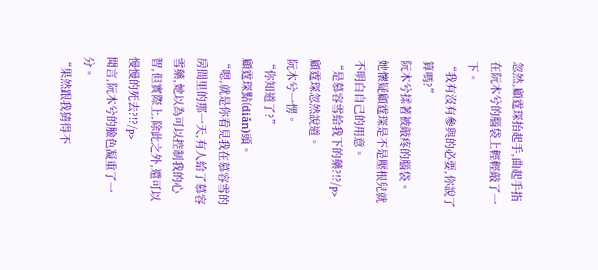忽然,顧霆琛抬起手,曲起手指在阮木兮的腦袋上輕輕敲了一下。
“我有沒有參與的必要,你說了算嗎?”
阮木兮揉著被敲疼的腦袋。
她懷疑顧霆琛是不是壓根兒就不明白自己的用意。
“是慕容雪給我下的藥?!?/p>
顧霆琛忽然說道。
阮木兮一愣。
“你知道了?”
顧霆琛點(diǎn)頭。
“嗯,就是你看見我在慕容雪的房間里的那一天,有人給了慕容雪藥,她以為可以控制我的心智,但實際上,除此之外,還可以慢慢的死去?!?/p>
聞言,阮木兮的臉色凝重了一分。
“果然跟我猜得不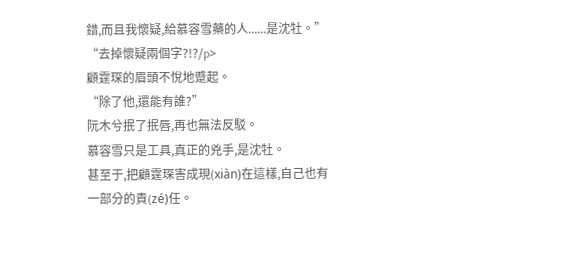錯,而且我懷疑,給慕容雪藥的人......是沈牡。”
“去掉懷疑兩個字?!?/p>
顧霆琛的眉頭不悅地蹙起。
“除了他,還能有誰?”
阮木兮抿了抿唇,再也無法反駁。
慕容雪只是工具,真正的兇手,是沈牡。
甚至于,把顧霆琛害成現(xiàn)在這樣,自己也有一部分的責(zé)任。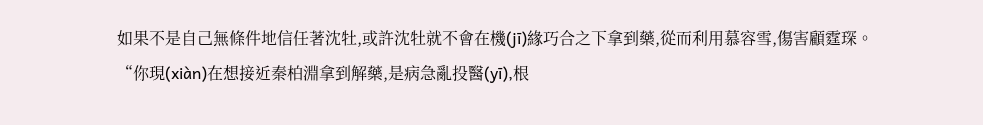如果不是自己無條件地信任著沈牡,或許沈牡就不會在機(jī)緣巧合之下拿到藥,從而利用慕容雪,傷害顧霆琛。
“你現(xiàn)在想接近秦柏淵拿到解藥,是病急亂投醫(yī),根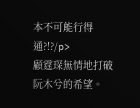本不可能行得通?!?/p>
顧霆琛無情地打破阮木兮的希望。